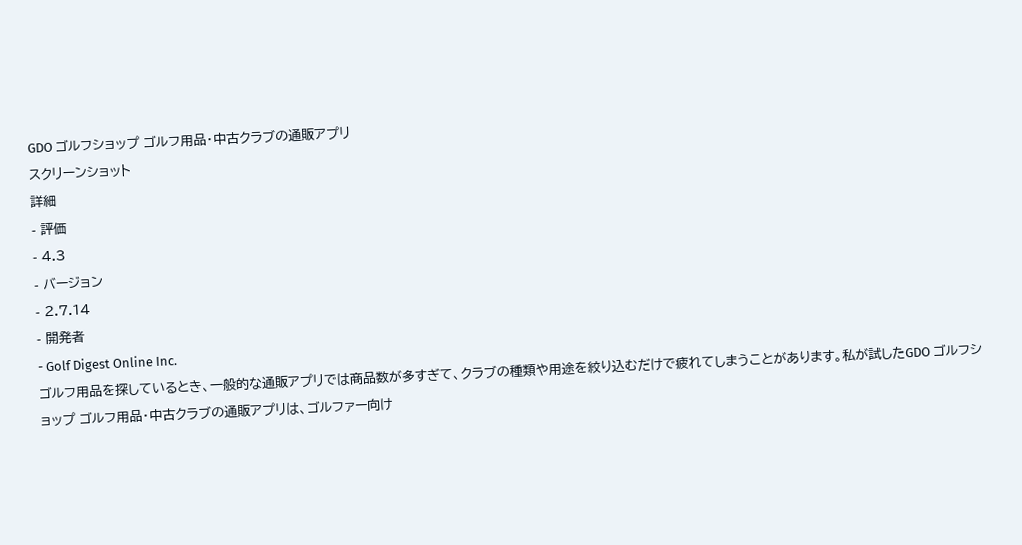GDO ゴルフショップ ゴルフ用品・中古クラブの通販アプリ
スクリーンショット
詳細
- 評価
- 4.3
- バージョン
- 2.7.14
- 開発者
- Golf Digest Online Inc.
ゴルフ用品を探しているとき、一般的な通販アプリでは商品数が多すぎて、クラブの種類や用途を絞り込むだけで疲れてしまうことがあります。私が試したGDO ゴルフショップ ゴルフ用品・中古クラブの通販アプリは、ゴルファー向け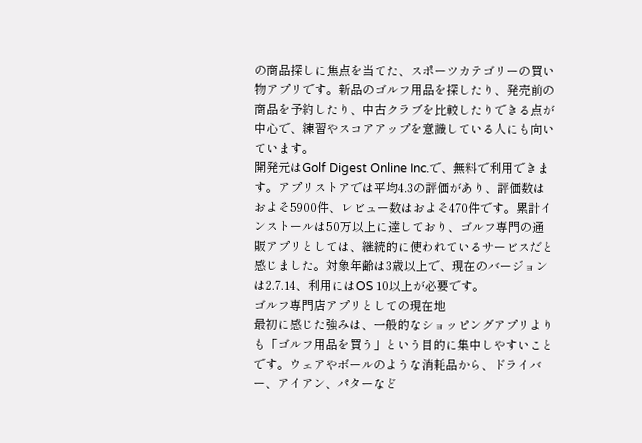の商品探しに焦点を当てた、スポーツカテゴリーの買い物アプリです。新品のゴルフ用品を探したり、発売前の商品を予約したり、中古クラブを比較したりできる点が中心で、練習やスコアアップを意識している人にも向いています。
開発元はGolf Digest Online Inc.で、無料で利用できます。アプリストアでは平均4.3の評価があり、評価数はおよそ5900件、レビュー数はおよそ470件です。累計インストールは50万以上に達しており、ゴルフ専門の通販アプリとしては、継続的に使われているサービスだと感じました。対象年齢は3歳以上で、現在のバージョンは2.7.14、利用にはOS 10以上が必要です。
ゴルフ専門店アプリとしての現在地
最初に感じた強みは、一般的なショッピングアプリよりも「ゴルフ用品を買う」という目的に集中しやすいことです。ウェアやボールのような消耗品から、ドライバー、アイアン、パターなど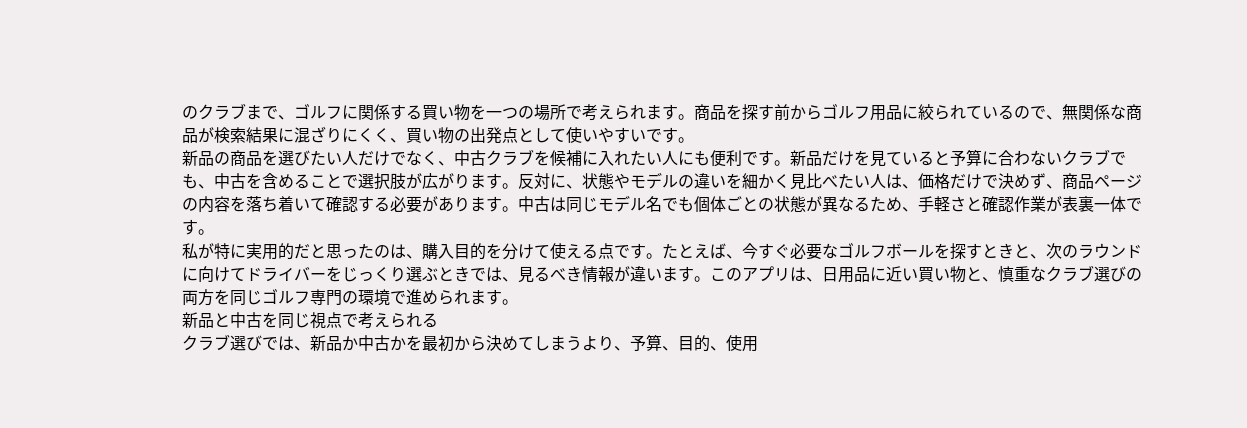のクラブまで、ゴルフに関係する買い物を一つの場所で考えられます。商品を探す前からゴルフ用品に絞られているので、無関係な商品が検索結果に混ざりにくく、買い物の出発点として使いやすいです。
新品の商品を選びたい人だけでなく、中古クラブを候補に入れたい人にも便利です。新品だけを見ていると予算に合わないクラブでも、中古を含めることで選択肢が広がります。反対に、状態やモデルの違いを細かく見比べたい人は、価格だけで決めず、商品ページの内容を落ち着いて確認する必要があります。中古は同じモデル名でも個体ごとの状態が異なるため、手軽さと確認作業が表裏一体です。
私が特に実用的だと思ったのは、購入目的を分けて使える点です。たとえば、今すぐ必要なゴルフボールを探すときと、次のラウンドに向けてドライバーをじっくり選ぶときでは、見るべき情報が違います。このアプリは、日用品に近い買い物と、慎重なクラブ選びの両方を同じゴルフ専門の環境で進められます。
新品と中古を同じ視点で考えられる
クラブ選びでは、新品か中古かを最初から決めてしまうより、予算、目的、使用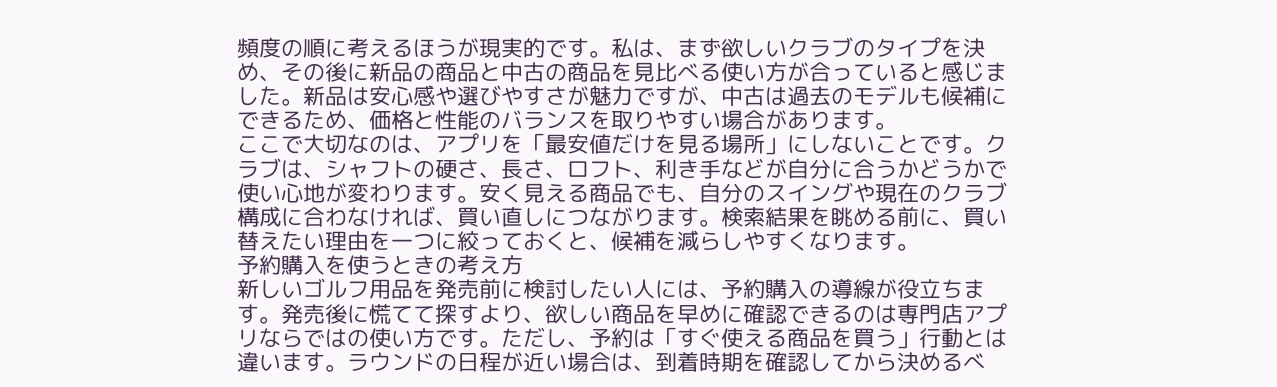頻度の順に考えるほうが現実的です。私は、まず欲しいクラブのタイプを決め、その後に新品の商品と中古の商品を見比べる使い方が合っていると感じました。新品は安心感や選びやすさが魅力ですが、中古は過去のモデルも候補にできるため、価格と性能のバランスを取りやすい場合があります。
ここで大切なのは、アプリを「最安値だけを見る場所」にしないことです。クラブは、シャフトの硬さ、長さ、ロフト、利き手などが自分に合うかどうかで使い心地が変わります。安く見える商品でも、自分のスイングや現在のクラブ構成に合わなければ、買い直しにつながります。検索結果を眺める前に、買い替えたい理由を一つに絞っておくと、候補を減らしやすくなります。
予約購入を使うときの考え方
新しいゴルフ用品を発売前に検討したい人には、予約購入の導線が役立ちます。発売後に慌てて探すより、欲しい商品を早めに確認できるのは専門店アプリならではの使い方です。ただし、予約は「すぐ使える商品を買う」行動とは違います。ラウンドの日程が近い場合は、到着時期を確認してから決めるべ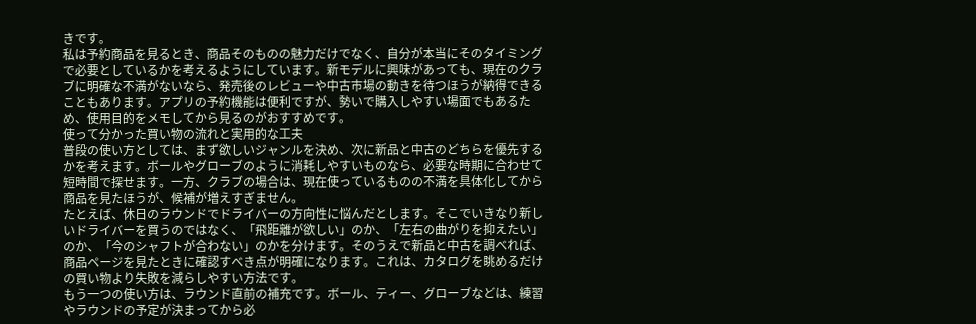きです。
私は予約商品を見るとき、商品そのものの魅力だけでなく、自分が本当にそのタイミングで必要としているかを考えるようにしています。新モデルに興味があっても、現在のクラブに明確な不満がないなら、発売後のレビューや中古市場の動きを待つほうが納得できることもあります。アプリの予約機能は便利ですが、勢いで購入しやすい場面でもあるため、使用目的をメモしてから見るのがおすすめです。
使って分かった買い物の流れと実用的な工夫
普段の使い方としては、まず欲しいジャンルを決め、次に新品と中古のどちらを優先するかを考えます。ボールやグローブのように消耗しやすいものなら、必要な時期に合わせて短時間で探せます。一方、クラブの場合は、現在使っているものの不満を具体化してから商品を見たほうが、候補が増えすぎません。
たとえば、休日のラウンドでドライバーの方向性に悩んだとします。そこでいきなり新しいドライバーを買うのではなく、「飛距離が欲しい」のか、「左右の曲がりを抑えたい」のか、「今のシャフトが合わない」のかを分けます。そのうえで新品と中古を調べれば、商品ページを見たときに確認すべき点が明確になります。これは、カタログを眺めるだけの買い物より失敗を減らしやすい方法です。
もう一つの使い方は、ラウンド直前の補充です。ボール、ティー、グローブなどは、練習やラウンドの予定が決まってから必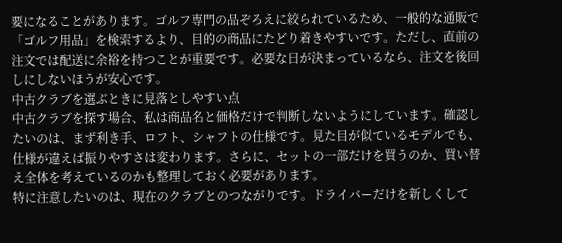要になることがあります。ゴルフ専門の品ぞろえに絞られているため、一般的な通販で「ゴルフ用品」を検索するより、目的の商品にたどり着きやすいです。ただし、直前の注文では配送に余裕を持つことが重要です。必要な日が決まっているなら、注文を後回しにしないほうが安心です。
中古クラブを選ぶときに見落としやすい点
中古クラブを探す場合、私は商品名と価格だけで判断しないようにしています。確認したいのは、まず利き手、ロフト、シャフトの仕様です。見た目が似ているモデルでも、仕様が違えば振りやすさは変わります。さらに、セットの一部だけを買うのか、買い替え全体を考えているのかも整理しておく必要があります。
特に注意したいのは、現在のクラブとのつながりです。ドライバーだけを新しくして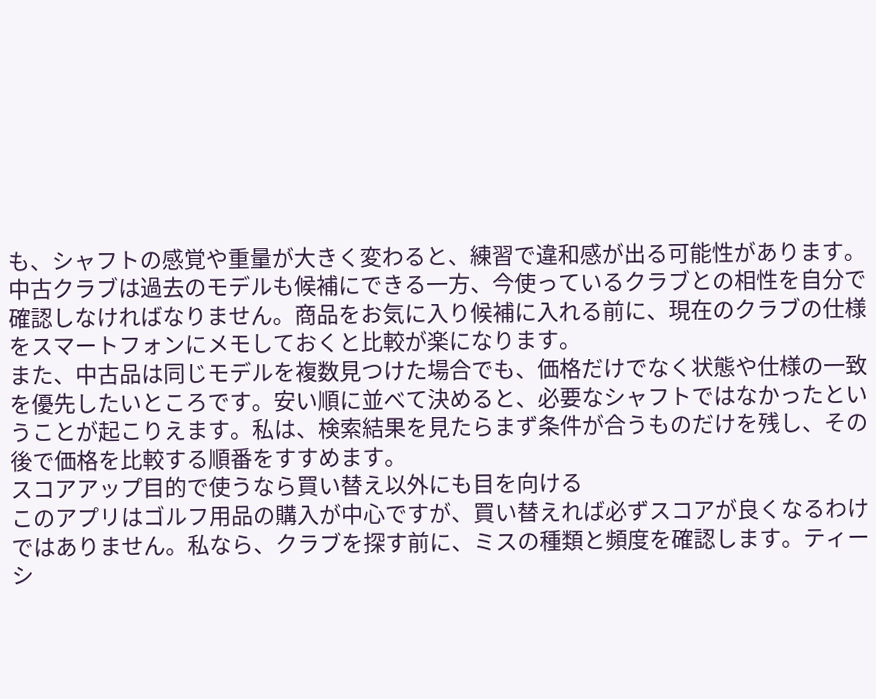も、シャフトの感覚や重量が大きく変わると、練習で違和感が出る可能性があります。中古クラブは過去のモデルも候補にできる一方、今使っているクラブとの相性を自分で確認しなければなりません。商品をお気に入り候補に入れる前に、現在のクラブの仕様をスマートフォンにメモしておくと比較が楽になります。
また、中古品は同じモデルを複数見つけた場合でも、価格だけでなく状態や仕様の一致を優先したいところです。安い順に並べて決めると、必要なシャフトではなかったということが起こりえます。私は、検索結果を見たらまず条件が合うものだけを残し、その後で価格を比較する順番をすすめます。
スコアアップ目的で使うなら買い替え以外にも目を向ける
このアプリはゴルフ用品の購入が中心ですが、買い替えれば必ずスコアが良くなるわけではありません。私なら、クラブを探す前に、ミスの種類と頻度を確認します。ティーシ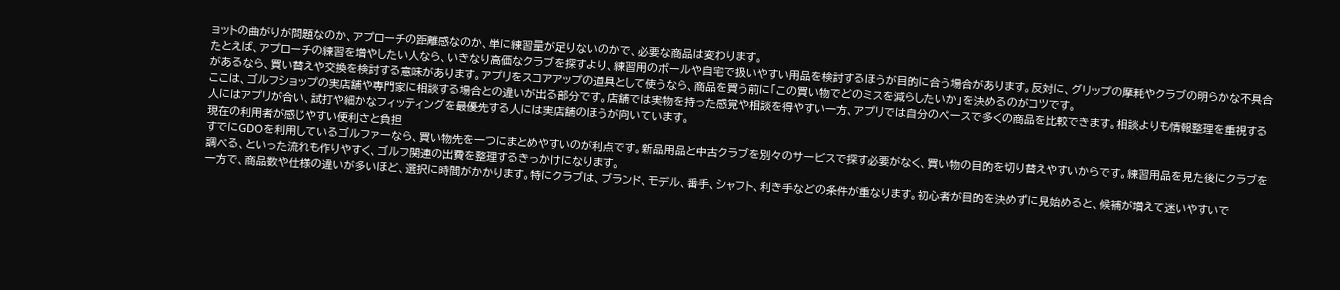ョットの曲がりが問題なのか、アプローチの距離感なのか、単に練習量が足りないのかで、必要な商品は変わります。
たとえば、アプローチの練習を増やしたい人なら、いきなり高価なクラブを探すより、練習用のボールや自宅で扱いやすい用品を検討するほうが目的に合う場合があります。反対に、グリップの摩耗やクラブの明らかな不具合があるなら、買い替えや交換を検討する意味があります。アプリをスコアアップの道具として使うなら、商品を買う前に「この買い物でどのミスを減らしたいか」を決めるのがコツです。
ここは、ゴルフショップの実店舗や専門家に相談する場合との違いが出る部分です。店舗では実物を持った感覚や相談を得やすい一方、アプリでは自分のペースで多くの商品を比較できます。相談よりも情報整理を重視する人にはアプリが合い、試打や細かなフィッティングを最優先する人には実店舗のほうが向いています。
現在の利用者が感じやすい便利さと負担
すでにGDOを利用しているゴルファーなら、買い物先を一つにまとめやすいのが利点です。新品用品と中古クラブを別々のサービスで探す必要がなく、買い物の目的を切り替えやすいからです。練習用品を見た後にクラブを調べる、といった流れも作りやすく、ゴルフ関連の出費を整理するきっかけになります。
一方で、商品数や仕様の違いが多いほど、選択に時間がかかります。特にクラブは、ブランド、モデル、番手、シャフト、利き手などの条件が重なります。初心者が目的を決めずに見始めると、候補が増えて迷いやすいで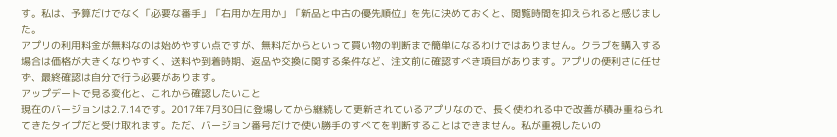す。私は、予算だけでなく「必要な番手」「右用か左用か」「新品と中古の優先順位」を先に決めておくと、閲覧時間を抑えられると感じました。
アプリの利用料金が無料なのは始めやすい点ですが、無料だからといって買い物の判断まで簡単になるわけではありません。クラブを購入する場合は価格が大きくなりやすく、送料や到着時期、返品や交換に関する条件など、注文前に確認すべき項目があります。アプリの便利さに任せず、最終確認は自分で行う必要があります。
アップデートで見る変化と、これから確認したいこと
現在のバージョンは2.7.14です。2017年7月30日に登場してから継続して更新されているアプリなので、長く使われる中で改善が積み重ねられてきたタイプだと受け取れます。ただ、バージョン番号だけで使い勝手のすべてを判断することはできません。私が重視したいの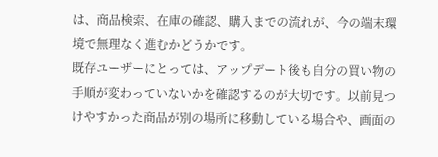は、商品検索、在庫の確認、購入までの流れが、今の端末環境で無理なく進むかどうかです。
既存ユーザーにとっては、アップデート後も自分の買い物の手順が変わっていないかを確認するのが大切です。以前見つけやすかった商品が別の場所に移動している場合や、画面の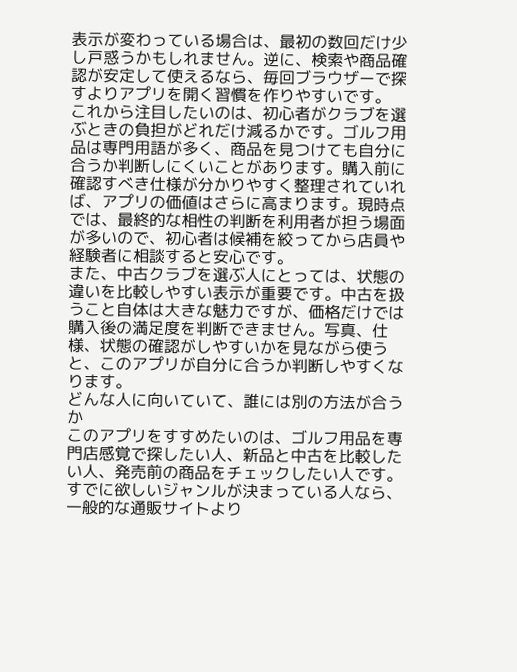表示が変わっている場合は、最初の数回だけ少し戸惑うかもしれません。逆に、検索や商品確認が安定して使えるなら、毎回ブラウザーで探すよりアプリを開く習慣を作りやすいです。
これから注目したいのは、初心者がクラブを選ぶときの負担がどれだけ減るかです。ゴルフ用品は専門用語が多く、商品を見つけても自分に合うか判断しにくいことがあります。購入前に確認すべき仕様が分かりやすく整理されていれば、アプリの価値はさらに高まります。現時点では、最終的な相性の判断を利用者が担う場面が多いので、初心者は候補を絞ってから店員や経験者に相談すると安心です。
また、中古クラブを選ぶ人にとっては、状態の違いを比較しやすい表示が重要です。中古を扱うこと自体は大きな魅力ですが、価格だけでは購入後の満足度を判断できません。写真、仕様、状態の確認がしやすいかを見ながら使うと、このアプリが自分に合うか判断しやすくなります。
どんな人に向いていて、誰には別の方法が合うか
このアプリをすすめたいのは、ゴルフ用品を専門店感覚で探したい人、新品と中古を比較したい人、発売前の商品をチェックしたい人です。すでに欲しいジャンルが決まっている人なら、一般的な通販サイトより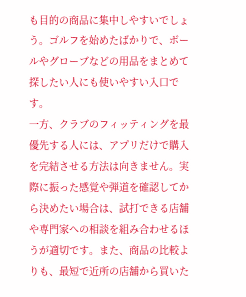も目的の商品に集中しやすいでしょう。ゴルフを始めたばかりで、ボールやグローブなどの用品をまとめて探したい人にも使いやすい入口です。
一方、クラブのフィッティングを最優先する人には、アプリだけで購入を完結させる方法は向きません。実際に振った感覚や弾道を確認してから決めたい場合は、試打できる店舗や専門家への相談を組み合わせるほうが適切です。また、商品の比較よりも、最短で近所の店舗から買いた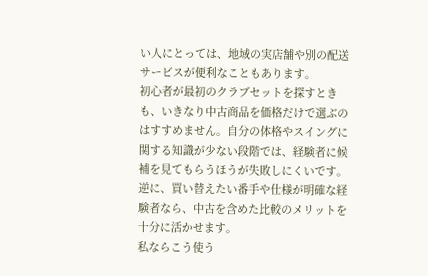い人にとっては、地域の実店舗や別の配送サービスが便利なこともあります。
初心者が最初のクラブセットを探すときも、いきなり中古商品を価格だけで選ぶのはすすめません。自分の体格やスイングに関する知識が少ない段階では、経験者に候補を見てもらうほうが失敗しにくいです。逆に、買い替えたい番手や仕様が明確な経験者なら、中古を含めた比較のメリットを十分に活かせます。
私ならこう使う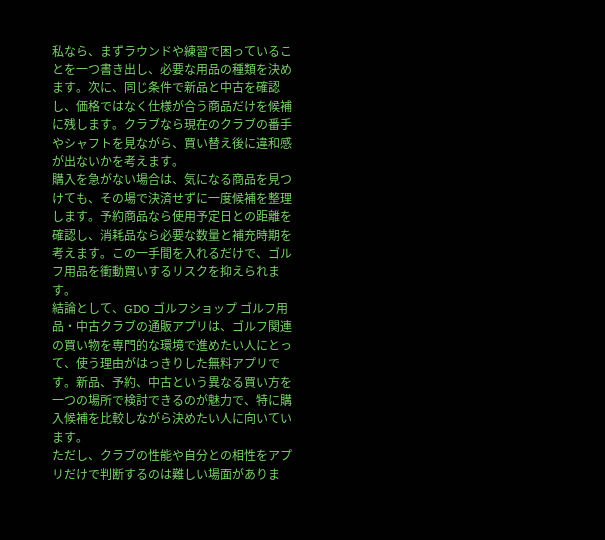私なら、まずラウンドや練習で困っていることを一つ書き出し、必要な用品の種類を決めます。次に、同じ条件で新品と中古を確認し、価格ではなく仕様が合う商品だけを候補に残します。クラブなら現在のクラブの番手やシャフトを見ながら、買い替え後に違和感が出ないかを考えます。
購入を急がない場合は、気になる商品を見つけても、その場で決済せずに一度候補を整理します。予約商品なら使用予定日との距離を確認し、消耗品なら必要な数量と補充時期を考えます。この一手間を入れるだけで、ゴルフ用品を衝動買いするリスクを抑えられます。
結論として、GDO ゴルフショップ ゴルフ用品・中古クラブの通販アプリは、ゴルフ関連の買い物を専門的な環境で進めたい人にとって、使う理由がはっきりした無料アプリです。新品、予約、中古という異なる買い方を一つの場所で検討できるのが魅力で、特に購入候補を比較しながら決めたい人に向いています。
ただし、クラブの性能や自分との相性をアプリだけで判断するのは難しい場面がありま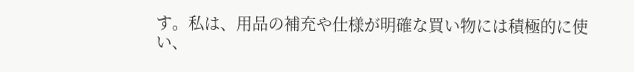す。私は、用品の補充や仕様が明確な買い物には積極的に使い、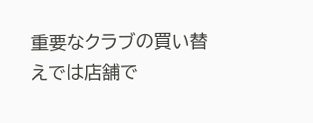重要なクラブの買い替えでは店舗で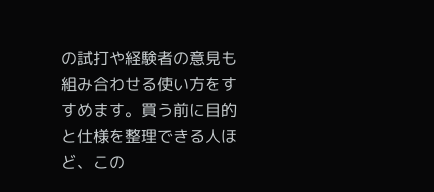の試打や経験者の意見も組み合わせる使い方をすすめます。買う前に目的と仕様を整理できる人ほど、この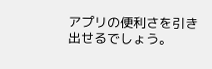アプリの便利さを引き出せるでしょう。